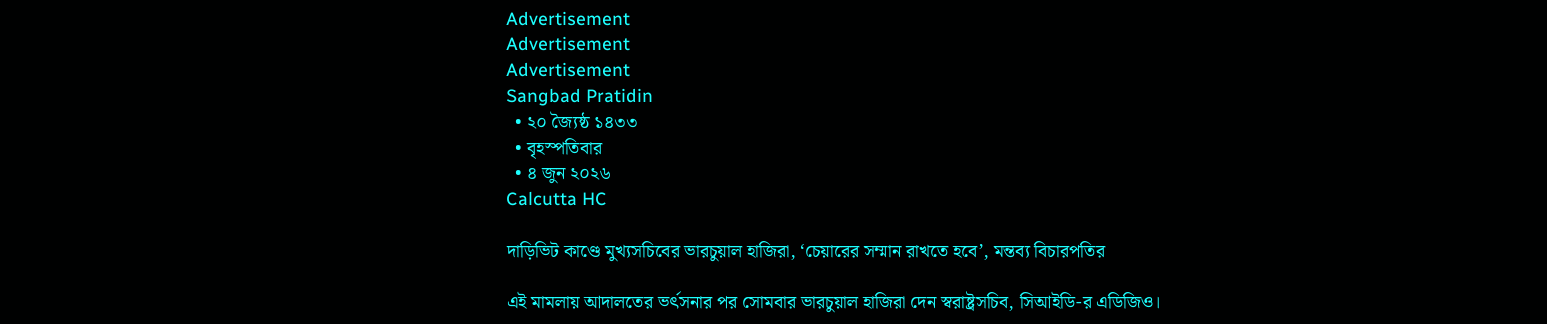Advertisement
Advertisement
Advertisement
Sangbad Pratidin
  • ২০ জ্যৈষ্ঠ ১৪৩৩
  • বৃহস্পতিবার
  • ৪ জুন ২০২৬
Calcutta HC

দাড়িভিট কাণ্ডে মুখ্যসচিবের ভারচুয়াল হাজিরা, ‘চেয়ারের সম্মান রাখতে হবে’, মন্তব্য বিচারপতির

এই মামলায় আদালতের ভর্ৎসনার পর সোমবার ভারচুয়াল হাজিরা দেন স্বরাষ্ট্রসচিব, সিআইডি-র এডিজিও।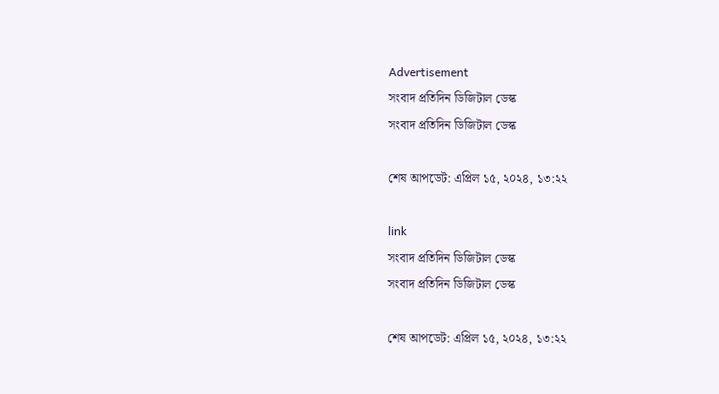Advertisement
সংবাদ প্রতিদিন ডিজিটাল ডেস্ক
সংবাদ প্রতিদিন ডিজিটাল ডেস্ক

শেষ আপডেট: এপ্রিল ১৫, ২০২৪, ১৩:২২

link
সংবাদ প্রতিদিন ডিজিটাল ডেস্ক
সংবাদ প্রতিদিন ডিজিটাল ডেস্ক

শেষ আপডেট: এপ্রিল ১৫, ২০২৪, ১৩:২২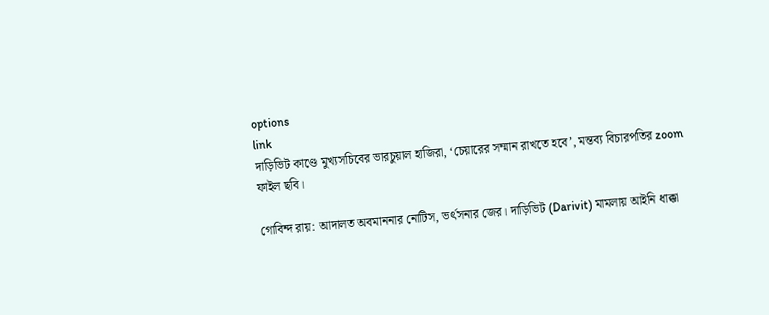options
link
দাড়িভিট কাণ্ডে মুখ্যসচিবের ভারচুয়াল হাজিরা, ‘চেয়ারের সম্মান রাখতে হবে’, মন্তব্য বিচারপতির zoom
ফাইল ছবি।

গোবিন্দ রায়: আদালত অবমাননার নোটিস, ভর্ৎসনার জের। দাড়িভিট (Darivit) মামলায় আইনি ধাক্কা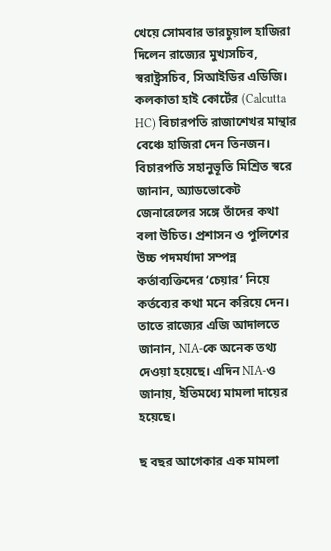খেয়ে সোমবার ভারচুয়াল হাজিরা দিলেন রাজ্যের মুখ্যসচিব, স্বরাষ্ট্রসচিব, সিআইডির এডিজি। কলকাতা হাই কোর্টের (Calcutta HC) বিচারপতি রাজাশেখর মান্থার বেঞ্চে হাজিরা দেন তিনজন। বিচারপতি সহানুভূতি মিশ্রিত স্বরে জানান, অ্যাডভোকেট জেনারেলের সঙ্গে তাঁদের কথা বলা উচিত। প্রশাসন ও পুলিশের উচ্চ পদমর্যাদা সম্পন্ন কর্তাব্যক্তিদের ‘চেয়ার’ নিয়ে কর্তব্যের কথা মনে করিয়ে দেন। তাতে রাজ্যের এজি আদালতে জানান, NIA-কে অনেক তথ্য দেওয়া হয়েছে। এদিন NIA-ও জানায়, ইতিমধ্যে মামলা দায়ের হয়েছে।

ছ বছর আগেকার এক মামলা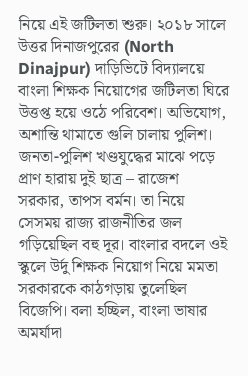নিয়ে এই জটিলতা শুরু। ২০১৮ সালে উত্তর দিনাজপুরের (North Dinajpur) দাড়িভিটে বিদ্যালয়ে বাংলা শিক্ষক নিয়োগের জটিলতা ঘিরে উত্তপ্ত হয়ে ওঠে পরিবেশ। অভিযোগ, অশান্তি থামাতে গুলি চালায় পুলিশ। জনতা-পুলিশ খণ্ডযুদ্ধের মাঝে পড়ে প্রাণ হারায় দুই ছাত্র – রাজেশ সরকার, তাপস বর্মন। তা নিয়ে সেসময় রাজ্য রাজনীতির জল গড়িয়েছিল বহু দূর। বাংলার বদলে ওই স্কুলে উর্দু শিক্ষক নিয়োগ নিয়ে মমতা সরকারকে কাঠগড়ায় তুলেছিল বিজেপি। বলা হচ্ছিল, বাংলা ভাষার অমর্যাদা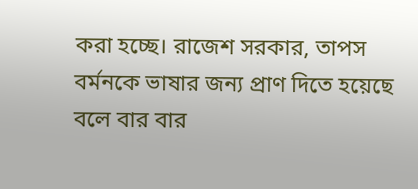করা হচ্ছে। রাজেশ সরকার, তাপস বর্মনকে ভাষার জন্য প্রাণ দিতে হয়েছে বলে বার বার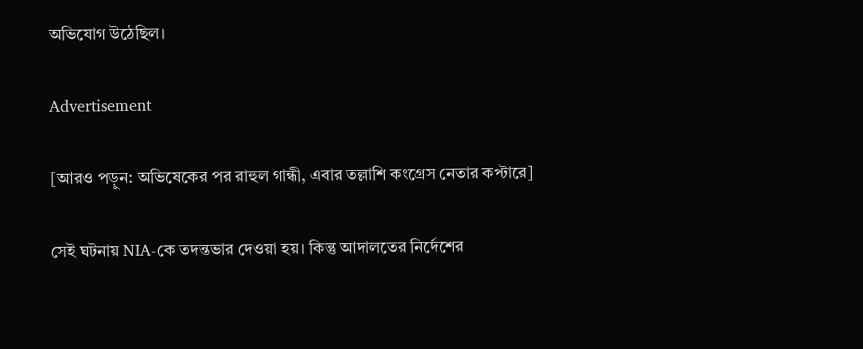অভিযোগ উঠেছিল।

Advertisement

[আরও পড়ুন: অভিষেকের পর রাহুল গান্ধী, এবার তল্লাশি কংগ্রেস নেতার কপ্টারে]

সেই ঘটনায় NIA-কে তদন্তভার দেওয়া হয়। কিন্তু আদালতের নির্দেশের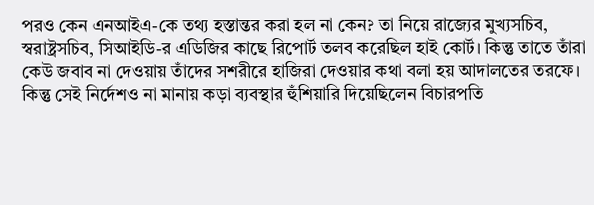পরও কেন এনআইএ-কে তথ্য হস্তান্তর করা হল না কেন? তা নিয়ে রাজ্যের মুখ্যসচিব, স্বরাষ্ট্রসচিব, সিআইডি-র এডিজির কাছে রিপোর্ট তলব করেছিল হাই কোর্ট। কিন্তু তাতে তাঁরা কেউ জবাব না দেওয়ায় তাঁদের সশরীরে হাজিরা দেওয়ার কথা বলা হয় আদালতের তরফে। কিন্তু সেই নির্দেশও না মানায় কড়া ব্যবস্থার হুঁশিয়ারি দিয়েছিলেন বিচারপতি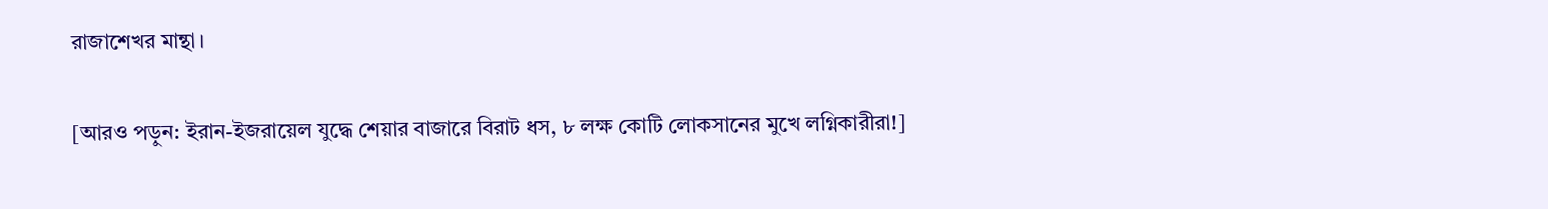রাজাশেখর মান্থা।

[আরও পড়ুন: ইরান-ইজরায়েল যুদ্ধে শেয়ার বাজারে বিরাট ধস, ৮ লক্ষ কোটি লোকসানের মুখে লগ্নিকারীরা!]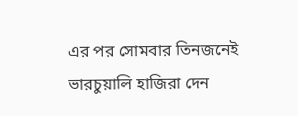এর পর সোমবার তিনজনেই ভারচুয়ালি হাজিরা দেন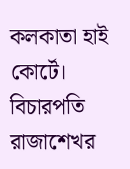কলকাতা হাই কোর্টে। বিচারপতি রাজাশেখর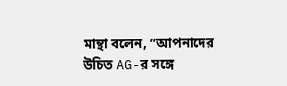মান্থা বলেন, ”আপনাদের উচিত AG-র সঙ্গে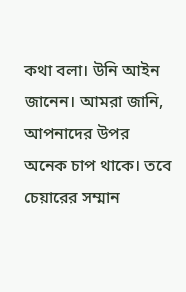কথা বলা। উনি আইন জানেন। আমরা জানি, আপনাদের উপর অনেক চাপ থাকে। তবে চেয়ারের সম্মান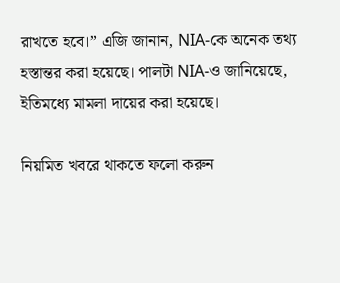রাখতে হবে।” এজি জানান, NIA-কে অনেক তথ্য হস্তান্তর করা হয়েছে। পালটা NIA-ও জানিয়েছে, ইতিমধ্যে মামলা দায়ের করা হয়েছে।

নিয়মিত খবরে থাকতে ফলো করুন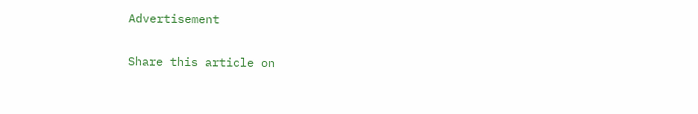Advertisement

Share this article on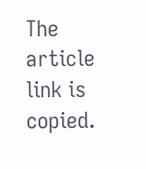The article link is copied.